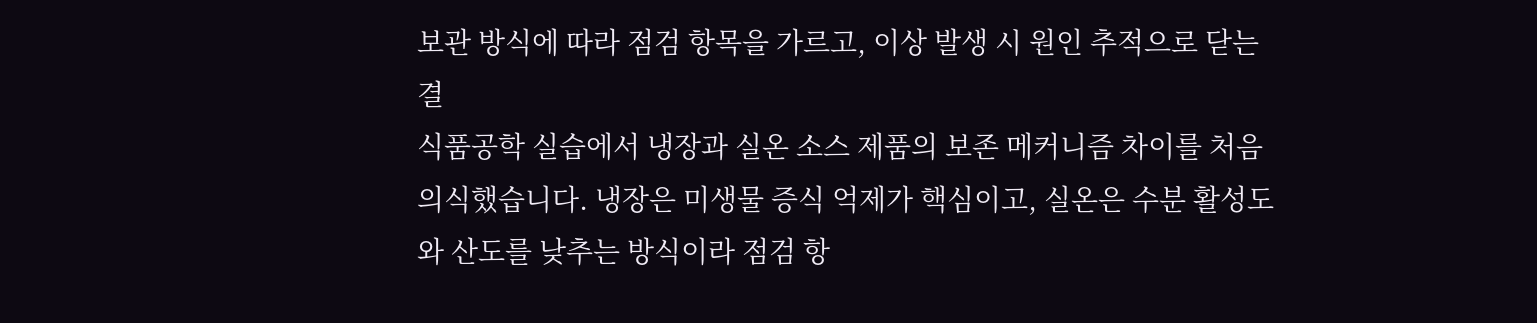보관 방식에 따라 점검 항목을 가르고, 이상 발생 시 원인 추적으로 닫는 결
식품공학 실습에서 냉장과 실온 소스 제품의 보존 메커니즘 차이를 처음 의식했습니다. 냉장은 미생물 증식 억제가 핵심이고, 실온은 수분 활성도와 산도를 낮추는 방식이라 점검 항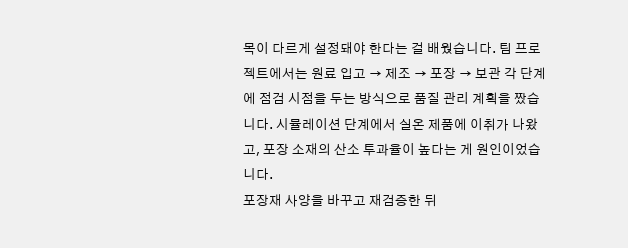목이 다르게 설정돼야 한다는 걸 배웠습니다. 팀 프로젝트에서는 원료 입고 → 제조 → 포장 → 보관 각 단계에 점검 시점을 두는 방식으로 품질 관리 계획을 짰습니다. 시뮬레이션 단계에서 실온 제품에 이취가 나왔고, 포장 소재의 산소 투과율이 높다는 게 원인이었습니다.
포장재 사양을 바꾸고 재검증한 뒤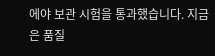에야 보관 시험을 통과했습니다. 지금은 품질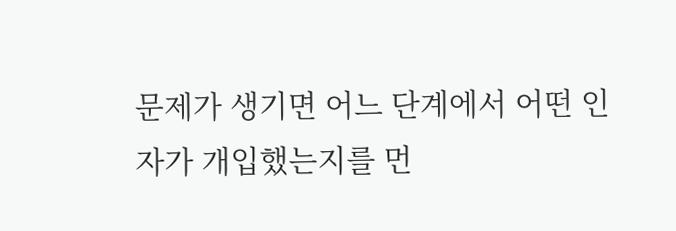문제가 생기면 어느 단계에서 어떤 인자가 개입했는지를 먼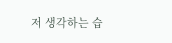저 생각하는 습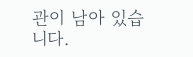관이 남아 있습니다.